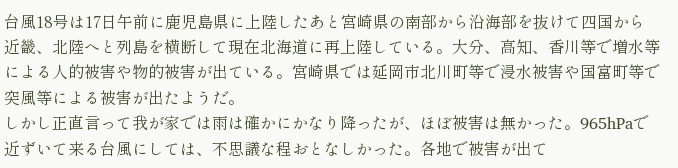台風18号は17日午前に鹿児島県に上陸したあと宮崎県の南部から沿海部を抜けて四国から近畿、北陸へと列島を横断して現在北海道に再上陸している。大分、高知、香川等で増水等による人的被害や物的被害が出ている。宮崎県では延岡市北川町等で浸水被害や国富町等で突風等による被害が出たようだ。
しかし正直言って我が家では雨は確かにかなり降ったが、ほぼ被害は無かった。965hPaで近ずいて来る台風にしては、不思議な程おとなしかった。各地で被害が出て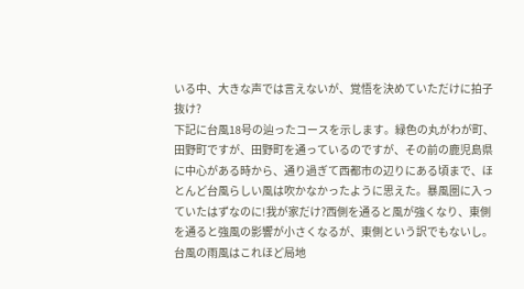いる中、大きな声では言えないが、覚悟を決めていただけに拍子抜け?
下記に台風18号の辿ったコースを示します。緑色の丸がわが町、田野町ですが、田野町を通っているのですが、その前の鹿児島県に中心がある時から、通り過ぎて西都市の辺りにある頃まで、ほとんど台風らしい風は吹かなかったように思えた。暴風圏に入っていたはずなのに!我が家だけ?西側を通ると風が強くなり、東側を通ると強風の影響が小さくなるが、東側という訳でもないし。台風の雨風はこれほど局地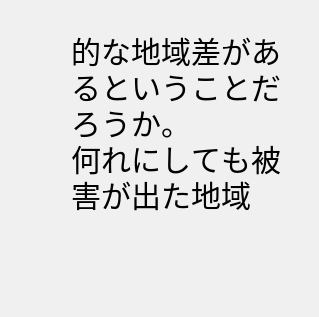的な地域差があるということだろうか。
何れにしても被害が出た地域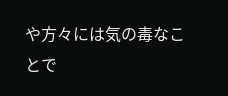や方々には気の毒なことで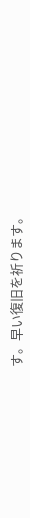す。早い復旧を祈ります。